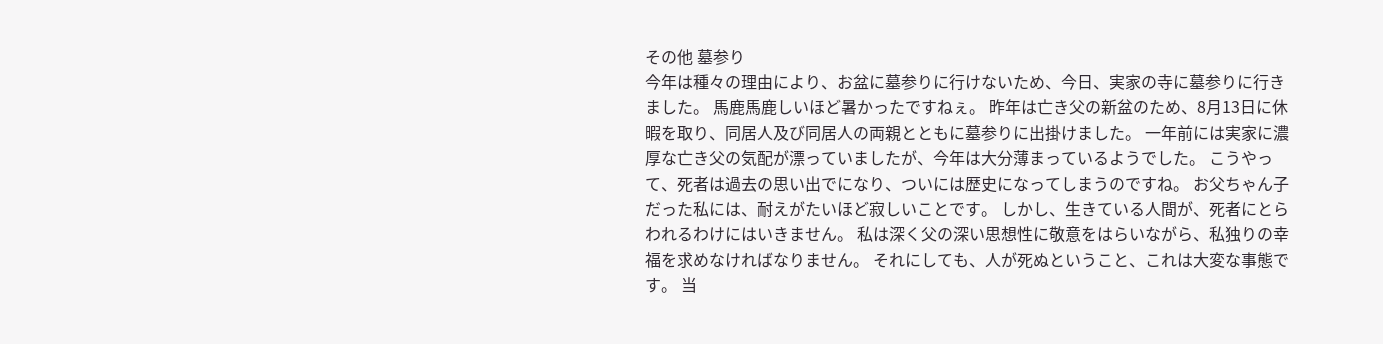その他 墓参り
今年は種々の理由により、お盆に墓参りに行けないため、今日、実家の寺に墓参りに行きました。 馬鹿馬鹿しいほど暑かったですねぇ。 昨年は亡き父の新盆のため、8月13日に休暇を取り、同居人及び同居人の両親とともに墓参りに出掛けました。 一年前には実家に濃厚な亡き父の気配が漂っていましたが、今年は大分薄まっているようでした。 こうやって、死者は過去の思い出でになり、ついには歴史になってしまうのですね。 お父ちゃん子だった私には、耐えがたいほど寂しいことです。 しかし、生きている人間が、死者にとらわれるわけにはいきません。 私は深く父の深い思想性に敬意をはらいながら、私独りの幸福を求めなければなりません。 それにしても、人が死ぬということ、これは大変な事態です。 当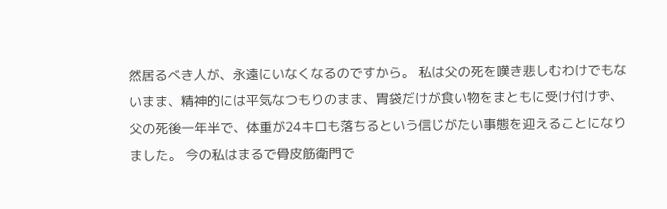然居るべき人が、永遠にいなくなるのですから。 私は父の死を嘆き悲しむわけでもないまま、精神的には平気なつもりのまま、胃袋だけが食い物をまともに受け付けず、父の死後一年半で、体重が24キロも落ちるという信じがたい事態を迎えることになりました。 今の私はまるで骨皮筋衛門で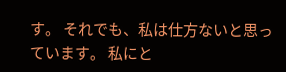す。 それでも、私は仕方ないと思っています。 私にと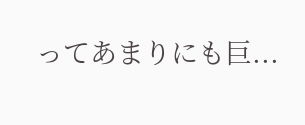ってあまりにも巨...